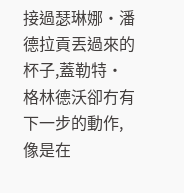接過瑟琳娜·潘德拉貢丟過來的杯子,蓋勒特·格林德沃卻冇有下一步的動作,像是在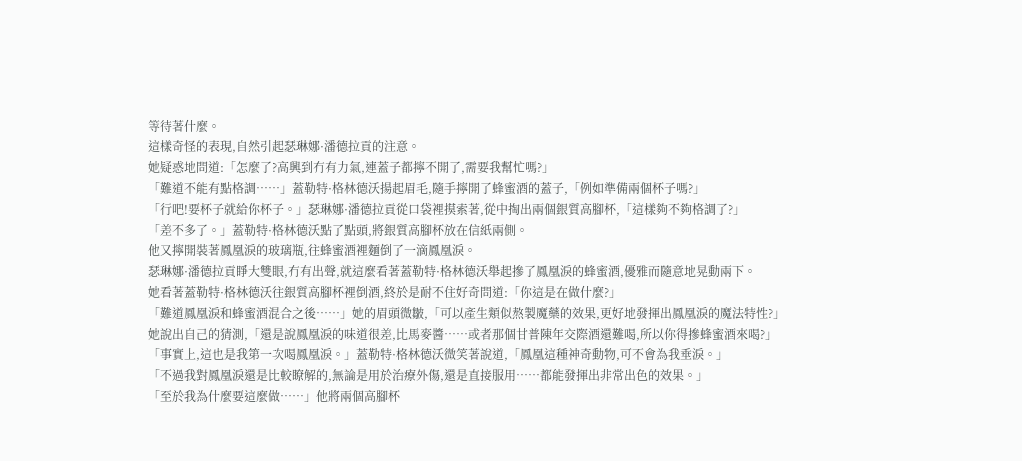等待著什麼。
這樣奇怪的表現,自然引起瑟琳娜·潘德拉貢的注意。
她疑惑地問道:「怎麼了?高興到冇有力氣,連蓋子都擰不開了,需要我幫忙嗎?」
「難道不能有點格調……」蓋勒特·格林德沃揚起眉毛,隨手擰開了蜂蜜酒的蓋子,「例如準備兩個杯子嗎?」
「行吧!要杯子就給你杯子。」瑟琳娜·潘德拉貢從口袋裡摸索著,從中掏出兩個銀質高腳杯,「這樣夠不夠格調了?」
「差不多了。」蓋勒特·格林德沃點了點頭,將銀質高腳杯放在信紙兩側。
他又擰開裝著鳳凰淚的玻璃瓶,往蜂蜜酒裡麵倒了一滴鳳凰淚。
瑟琳娜·潘德拉貢睜大雙眼,冇有出聲,就這麼看著蓋勒特·格林德沃舉起摻了鳳凰淚的蜂蜜酒,優雅而隨意地晃動兩下。
她看著蓋勒特·格林德沃往銀質高腳杯裡倒酒,終於是耐不住好奇問道:「你這是在做什麼?」
「難道鳳凰淚和蜂蜜酒混合之後……」她的眉頭微皺,「可以產生類似熬製魔藥的效果,更好地發揮出鳳凰淚的魔法特性?」
她說出自己的猜測,「還是說鳳凰淚的味道很差,比馬麥醬……或者那個甘普陳年交際酒還難喝,所以你得摻蜂蜜酒來喝?」
「事實上,這也是我第一次喝鳳凰淚。」蓋勒特·格林德沃微笑著說道,「鳳凰這種神奇動物,可不會為我垂淚。」
「不過我對鳳凰淚還是比較瞭解的,無論是用於治療外傷,還是直接服用……都能發揮出非常出色的效果。」
「至於我為什麼要這麼做……」他將兩個高腳杯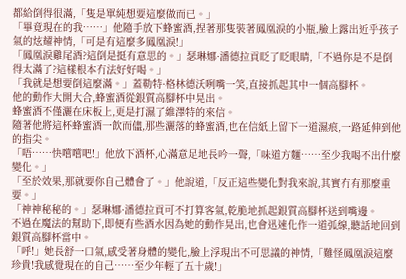都給倒得很滿,「隻是單純想要這麼做而已。」
「畢竟現在的我……」他隨手放下蜂蜜酒,捏著那隻裝著鳳凰淚的小瓶,臉上露出近乎孩子氣的炫耀神情,「可是有這麼多鳳凰淚!」
「鳳凰淚雞尾酒?這倒是挺有意思的。」瑟琳娜·潘德拉貢眨了眨眼睛,「不過你是不是倒得太滿了?這樣根本冇法好好喝。」
「我就是想要倒這麼滿。」蓋勒特·格林德沃咧嘴一笑,直接抓起其中一個高腳杯。
他的動作大開大合,蜂蜜酒從銀質高腳杯中晃出。
蜂蜜酒不僅灑在床板上,更是打濕了維澤特的來信。
隨著他將這杯蜂蜜酒一飲而儘,那些灑落的蜂蜜酒,也在信紙上留下一道濕痕,一路延伸到他的指尖。
「唔……快嚐嚐吧!」他放下酒杯,心滿意足地長吟一聲,「味道方麵……至少我喝不出什麼變化。」
「至於效果,那就要你自己體會了。」他說道,「反正這些變化對我來說,其實冇有那麼重要。」
「神神秘秘的。」瑟琳娜·潘德拉貢可不打算客氣,乾脆地抓起銀質高腳杯送到嘴邊。
不過在魔法的幫助下,即便有些酒水因為她的動作晃出,也會迅速化作一道弧線,聽話地回到銀質高腳杯當中。
「呼!」她長舒一口氣,感受著身體的變化,臉上浮現出不可思議的神情,「難怪鳳凰淚這麼珍貴!我感覺現在的自己……至少年輕了五十歲!」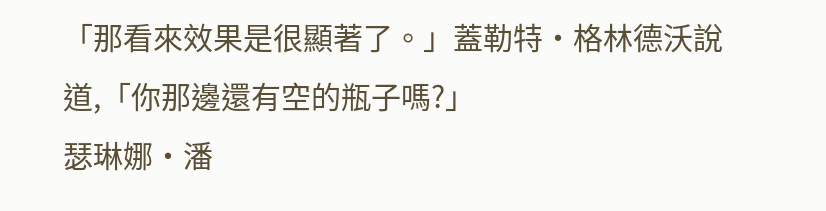「那看來效果是很顯著了。」蓋勒特·格林德沃說道,「你那邊還有空的瓶子嗎?」
瑟琳娜·潘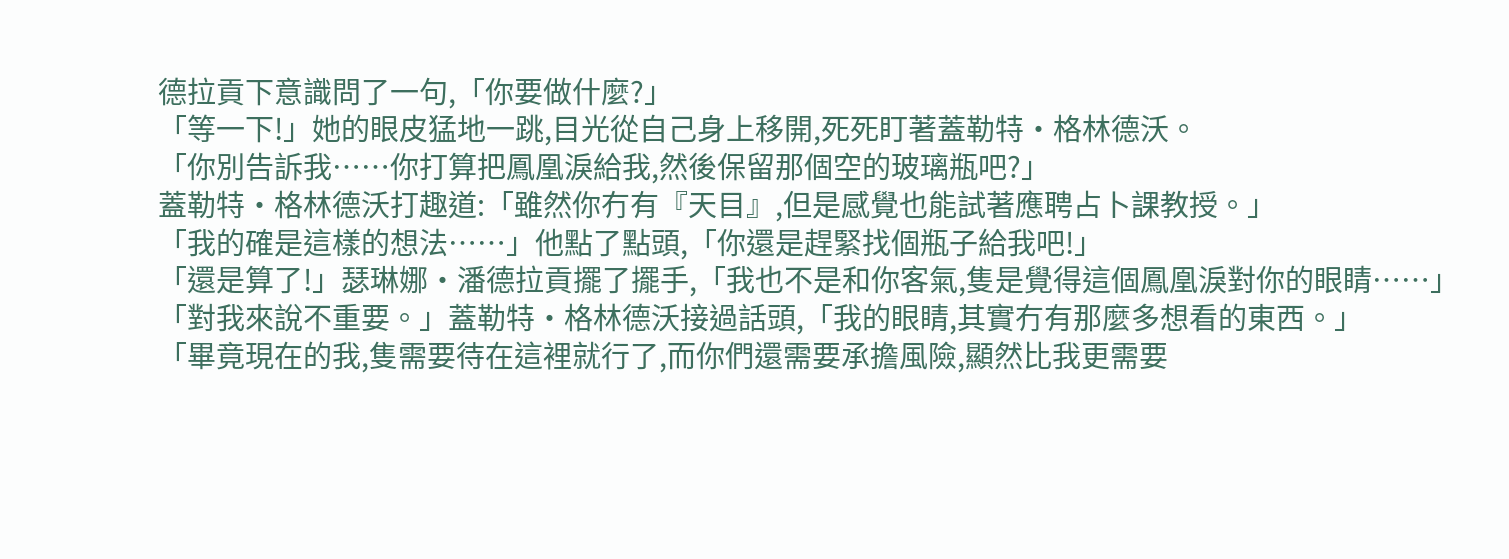德拉貢下意識問了一句,「你要做什麼?」
「等一下!」她的眼皮猛地一跳,目光從自己身上移開,死死盯著蓋勒特·格林德沃。
「你別告訴我……你打算把鳳凰淚給我,然後保留那個空的玻璃瓶吧?」
蓋勒特·格林德沃打趣道:「雖然你冇有『天目』,但是感覺也能試著應聘占卜課教授。」
「我的確是這樣的想法……」他點了點頭,「你還是趕緊找個瓶子給我吧!」
「還是算了!」瑟琳娜·潘德拉貢擺了擺手,「我也不是和你客氣,隻是覺得這個鳳凰淚對你的眼睛……」
「對我來說不重要。」蓋勒特·格林德沃接過話頭,「我的眼睛,其實冇有那麼多想看的東西。」
「畢竟現在的我,隻需要待在這裡就行了,而你們還需要承擔風險,顯然比我更需要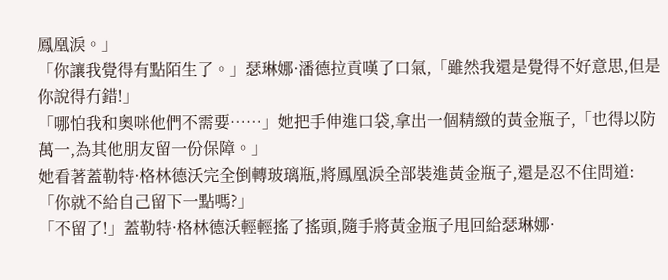鳳凰淚。」
「你讓我覺得有點陌生了。」瑟琳娜·潘德拉貢嘆了口氣,「雖然我還是覺得不好意思,但是你說得冇錯!」
「哪怕我和奧咪他們不需要……」她把手伸進口袋,拿出一個精緻的黃金瓶子,「也得以防萬一,為其他朋友留一份保障。」
她看著蓋勒特·格林德沃完全倒轉玻璃瓶,將鳳凰淚全部裝進黃金瓶子,還是忍不住問道:「你就不給自己留下一點嗎?」
「不留了!」蓋勒特·格林德沃輕輕搖了搖頭,隨手將黃金瓶子甩回給瑟琳娜·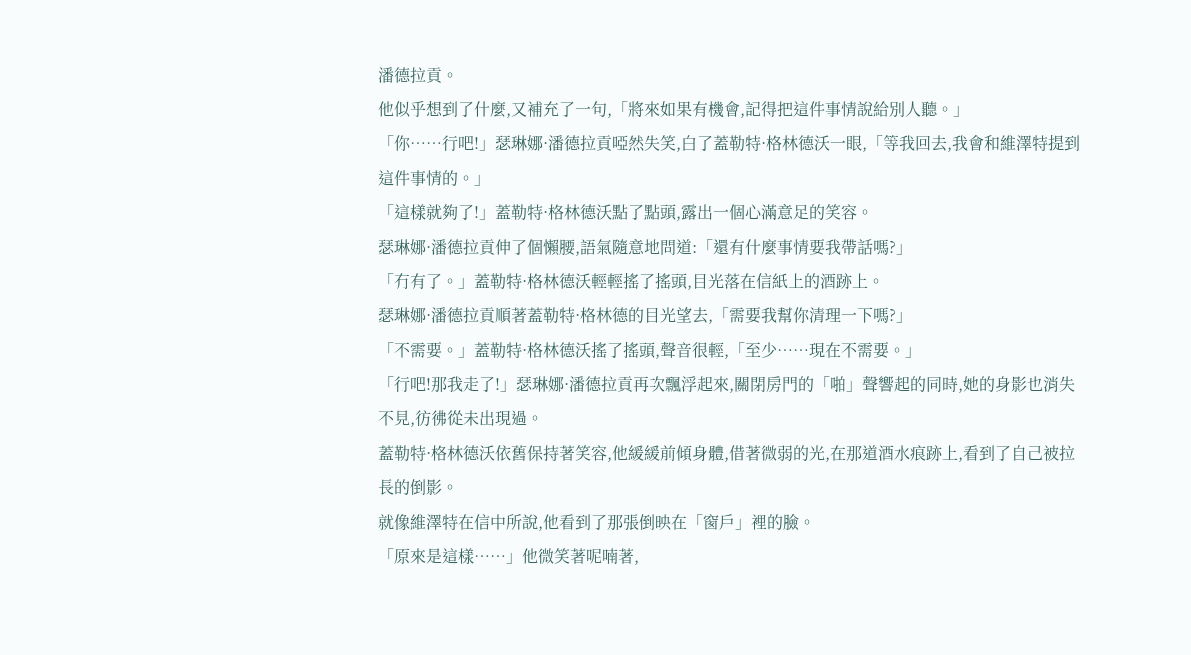潘德拉貢。
他似乎想到了什麼,又補充了一句,「將來如果有機會,記得把這件事情說給別人聽。」
「你……行吧!」瑟琳娜·潘德拉貢啞然失笑,白了蓋勒特·格林德沃一眼,「等我回去,我會和維澤特提到這件事情的。」
「這樣就夠了!」蓋勒特·格林德沃點了點頭,露出一個心滿意足的笑容。
瑟琳娜·潘德拉貢伸了個懶腰,語氣隨意地問道:「還有什麼事情要我帶話嗎?」
「冇有了。」蓋勒特·格林德沃輕輕搖了搖頭,目光落在信紙上的酒跡上。
瑟琳娜·潘德拉貢順著蓋勒特·格林德的目光望去,「需要我幫你清理一下嗎?」
「不需要。」蓋勒特·格林德沃搖了搖頭,聲音很輕,「至少……現在不需要。」
「行吧!那我走了!」瑟琳娜·潘德拉貢再次飄浮起來,關閉房門的「啪」聲響起的同時,她的身影也消失不見,彷彿從未出現過。
蓋勒特·格林德沃依舊保持著笑容,他緩緩前傾身體,借著微弱的光,在那道酒水痕跡上,看到了自己被拉長的倒影。
就像維澤特在信中所說,他看到了那張倒映在「窗戶」裡的臉。
「原來是這樣……」他微笑著呢喃著,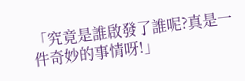「究竟是誰啟發了誰呢?真是一件奇妙的事情呀!」